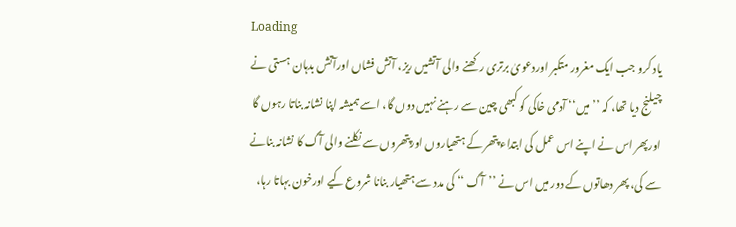Loading
یاد کرو جب ایک مغرور متکبر اوردعویٰ برتری رکھنے والی آتشیں ریز، آتش فشاں اورآتش بدہان ہستی نے چیلنج دیا تھا، کہ ’’میں‘‘ آدمی خاکی کو کبھی چین سے رہنے نہیں دوں گا، اسے ہمیشہ اپنا نشانہ بناتا رہوں گا اورپھر اس نے اپنے اس عمل کی ابتداء پتھر کے ہتھیاروں اورپتھروں سے نکلنے والی آگ کا نشانہ بنانے سے کی، پھر دھاتوں کے دور میں اس نے ’’آگ ‘‘ کی مدد سے ہتھیار بنانا شروع کیے اورخون بہاتا رہا،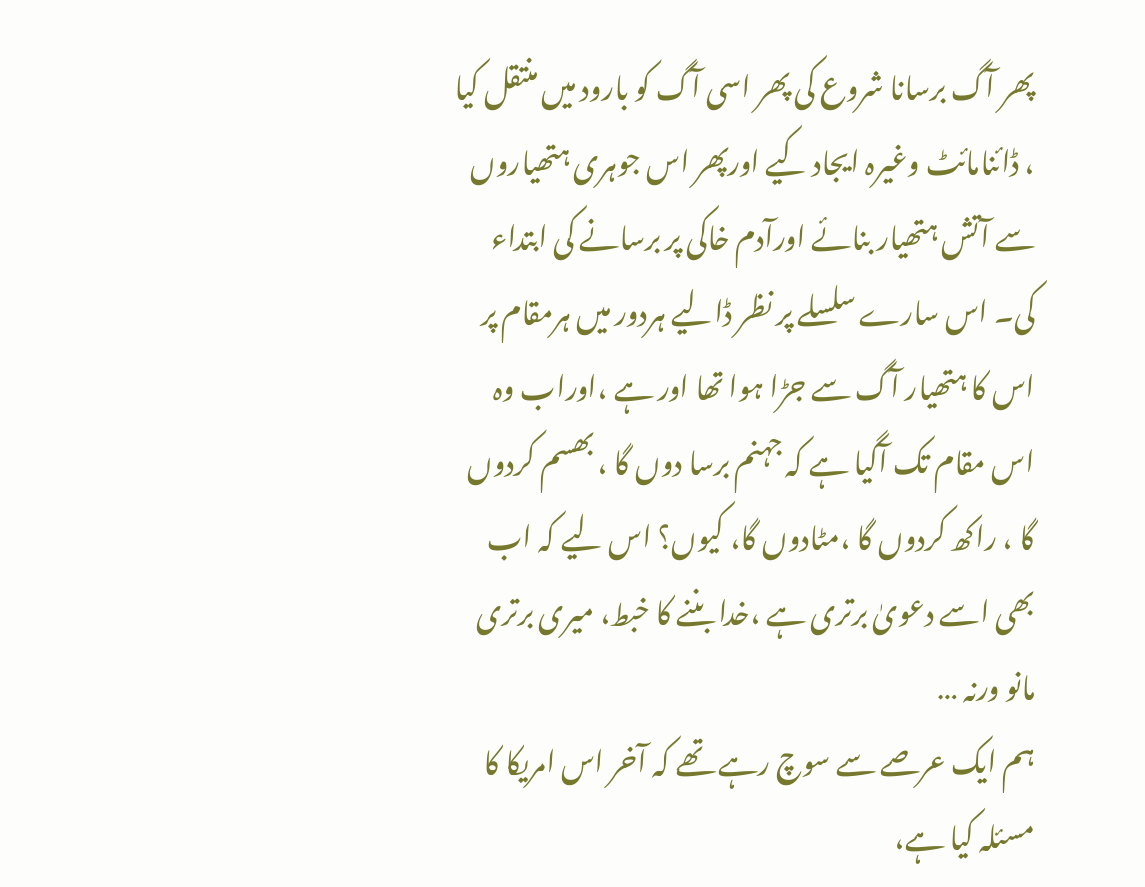پھر آگ برسانا شروع کی پھر اسی آگ کو بارود میں منتقل کیا ، ڈائنامائٹ وغیرہ ایجاد کیے اورپھر اس جوہری ہتھیاروں سے آتش ہتھیار بنائے اورآدم خاکی پر برسانے کی ابتداء کی۔ اس سارے سلسلے پر نظر ڈالیے ہردور میں ہرمقام پر اس کا ہتھیار آگ سے جڑا ہوا تھا اور ہے ،اوراب وہ اس مقام تک آگیا ہے کہ جہنم برسا دوں گا ، بھسم کردوں گا ، راکھ کردوں گا ،مٹادوں گا، کیوں؟ اس لیے کہ اب بھی اسے دعویٰ برتری ہے ،خدا بننے کا خبط، میری برتری مانو ورنہ …
ہم ایک عرصے سے سوچ رہے تھے کہ آخر اس امریکا کا مسئلہ کیا ہے،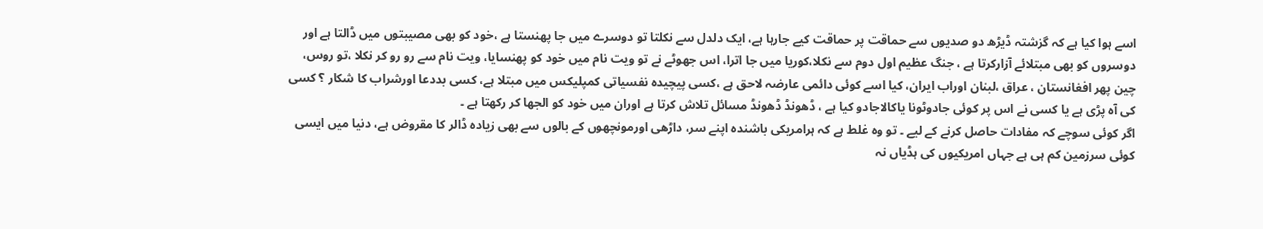اسے ہوا کیا ہے کہ گزشتہ ڈیڑھ دو صدیوں سے حماقت پر حماقت کیے جارہا ہے، ایک دلدل سے نکلتا تو دوسرے میں جا پھنستا ہے ،خود کو بھی مصیبتوں میں ڈالتا ہے اور دوسروں کو بھی مبتلائے آزارکرتا ہے ، جنگ عظیم اول دوم سے نکلا،کوریا میں جا اترا، اس جھوٹے نے تو ویت نام میں خود کو پھنسایا، ویت نام سے رو رو کر نکلا ،تو روس، چین پھر افغانستان ، عراق ،لبنان اوراب ایران، کیا اسے کوئی دائمی عارضہ لاحق ہے ،کسی پیچیدہ نفسیاتی کمپلیکس میں مبتلا ہے، کسی بددعا اورشراب کا شکار ؟ کسی کی آہ پڑی ہے یا کسی نے اس پر کوئی جادوٹونا یاکالاجادو کیا ہے ، ڈھونڈ ڈھونڈ مسائل تلاش کرتا ہے اوران میں خود کو الجھا کر رکھتا ہے ۔
اگر کوئی سوچے کہ مفادات حاصل کرنے کے لیے ۔ تو وہ غلط ہے کہ ہرامریکی باشندہ اپنے سر، داڑھی اورمونچھوں کے بالوں سے بھی زیادہ ڈالر کا مقروض ہے، دنیا میں ایسی کوئی سرزمین کم ہی ہے جہاں امریکیوں کی ہڈیاں نہ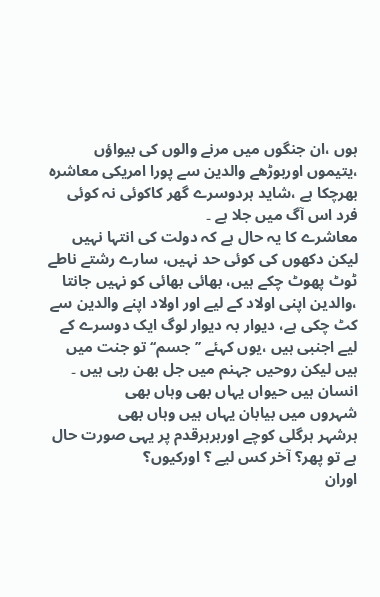ہوں ،ان جنگوں میں مرنے والوں کی بیواؤں ،یتیموں اوربوڑھے والدین سے پورا امریکی معاشرہ بھرچکا ہے ،شاید ہردوسرے گھر کاکوئی نہ کوئی فرد اس آگ میں جلا ہے ۔
معاشرے کا یہ حال ہے کہ دولت کی انتہا نہیں لیکن دکھوں کی کوئی حد نہیں، سارے رشتے ناطے ٹوٹ پھوٹ چکے ہیں، بھائی بھائی کو نہیں جانتا ،والدین اپنی اولاد کے لیے اور اولاد اپنے والدین سے کٹ چکی ہے، دیوار بہ دیوار لوگ ایک دوسرے کے لیے اجنبی ہیں ،یوں کہئے ’’جسم‘‘ تو جنت میں ہیں لیکن روحیں جہنم میں جل بھن رہی ہیں ۔
انسان ہیں حیواں یہاں بھی وہاں بھی
شہروں میں بیابان یہاں ہیں وہاں بھی
ہرشہر ہرگلی کوچے اورہرہرقدم پر یہی صورت حال ہے تو پھر؟ آخر کس لیے ؟ اورکیوں؟
اوران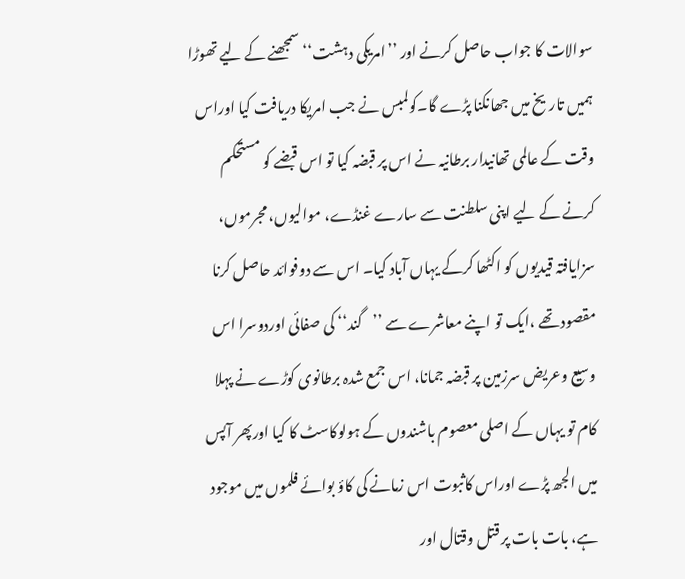سوالات کا جواب حاصل کرنے اور ’’امریکی دہشت‘‘ سمجھنے کے لیے تھوڑا ہمیں تاریخ میں جھانکنا پڑے گا۔کولمبس نے جب امریکا دریافت کیا اوراس وقت کے عالمی تھانیدار برطانیہ نے اس پر قبضہ کیا تو اس قبضے کو مستحکم کرنے کے لیے اپنی سلطنت سے سارے غنڈے، موالیوں، مجرموں، سزایافتہ قیدیوں کو اکٹھا کرکے یہاں آباد کیا۔ اس سے دوفوائد حاصل کرنا مقصود تھے ،ایک تو اپنے معاشرے سے ’’گند‘‘ کی صفائی اوردوسرا اس وسیع وعریض سرزمین پر قبضہ جمانا، اس جمع شدہ برطانوی کوڑے نے پہلا کام تو یہاں کے اصلی معصوم باشندوں کے ہولوکاسٹ کا کیا اورپھر آپس میں الجھ پڑے اوراس کاثبوت اس زمانے کی کاؤ بوائے فلموں میں موجود ہے، بات بات پر قتل وقتال اور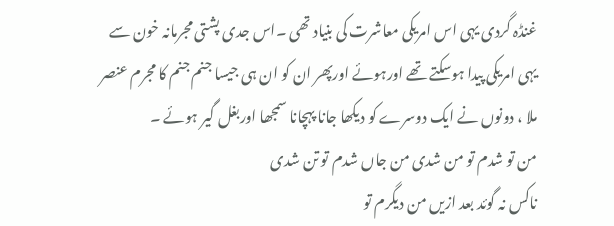غنڈہ گردی یہی اس امریکی معاشرت کی بنیاد تھی ۔اس جدی پشتی مجرمانہ خون سے یہی امریکی پیدا ہوسکتے تھے اورہوئے اورپھر ان کو ان ہی جیسا جنم جنم کا مجرم عنصر ملا ، دونوں نے ایک دوسرے کو دیکھا جانا پہچانا سمجھا اوربغل گیر ہوئے ۔
من تو شدم تو من شدی من جاں شدم تو تن شدی
ناکس نہ گوئد بعد ازیں من دیگرم تو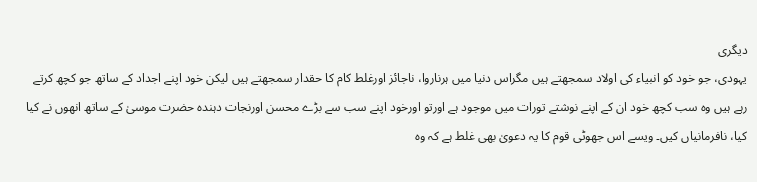دیگری
یہودی، جو خود کو انبیاء کی اولاد سمجھتے ہیں مگراس دنیا میں ہرناروا، ناجائز اورغلط کام کا حقدار سمجھتے ہیں لیکن خود اپنے اجداد کے ساتھ جو کچھ کرتے رہے ہیں وہ سب کچھ خود ان کے اپنے نوشتے تورات میں موجود ہے اورتو اورخود اپنے سب سے بڑے محسن اورنجات دہندہ حضرت موسیٰ کے ساتھ انھوں نے کیا کیا، نافرمانیاں کیں۔ ویسے اس جھوٹی قوم کا یہ دعویٰ بھی غلط ہے کہ وہ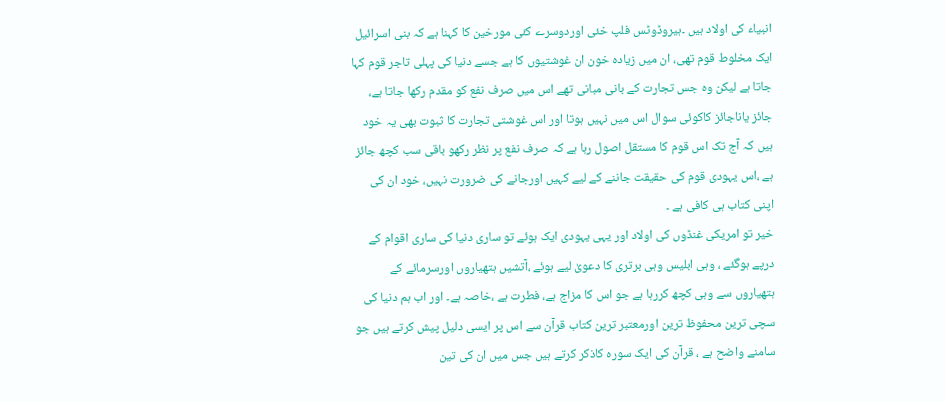انبیاء کی اولاد ہیں ۔ہیروڈوٹس فلپ خئی اوردوسرے کئی مورخین کا کہنا ہے کہ بنی اسرائیل ایک مخلوط قوم تھی، ان میں زیادہ خون ان غوشتیوں کا ہے جسے دنیا کی پہلی تاجر قوم کہا جاتا ہے لیکن وہ جس تجارت کے بانی مبانی تھے اس میں صرف نفع کو مقدم رکھا جاتا ہے، جائز یاناجائز کاکوئی سوال اس میں نہیں ہوتا اور اس غوشتی تجارت کا ثبوت بھی یہ خود ہیں کہ آج تک اس قوم کا مستقل اصول رہا ہے کہ صرف نفع پر نظر رکھو باقی سب کچھ جائز ہے ،اس یہودی قوم کی حقیقت جاننے کے لیے کہیں اورجانے کی ضرورت نہیں، خود ان کی اپنی کتاب ہی کافی ہے ۔
خیر تو امریکی غنڈوں کی اولاد اور یہی یہودی ایک ہوئے تو ساری دنیا کی ساری اقوام کے درپے ہوگئے ، وہی ابلیس وہی برتری کا دعویٰ لیے ہوئے ،آتشیں ہتھیاروں اورسرمائے کے ہتھیاروں سے وہی کچھ کررہا ہے جو اس کا مزاج ہے، فطرت ہے ،خاصہ ہے۔ اور اب ہم دنیا کی سچی ترین محفوظ ترین اورمعتبر ترین کتاب قرآن سے اس پر ایسی دلیل پیش کرتے ہیں جو سامنے واضح ہے ، قرآن کی ایک سورہ کاذکر کرتے ہیں جس میں ان کی تین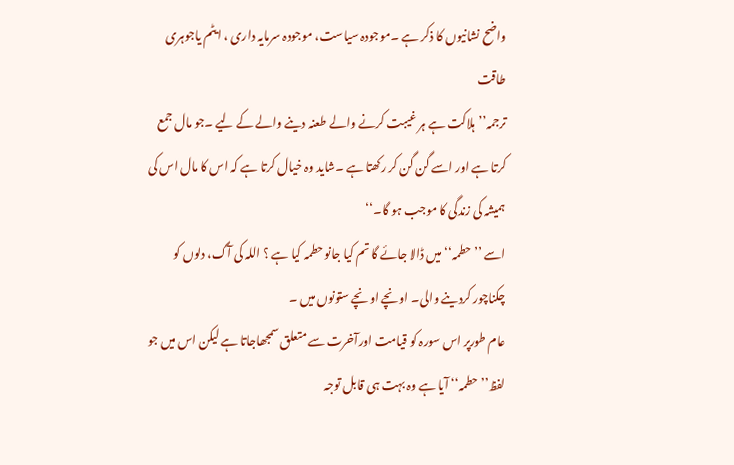واضح نشانیوں کا ذکر ہے ۔موجودہ سیاست، موجودہ سرمایہ داری ، ایٹم یاجوہری طاقت
ترجمہ’’ہلاکت ہے ہر غیبت کرنے والے طعنہ دینے والے کے لیے ۔جو مال جمع کرتا ہے اور اسے گن گن کر رکھتا ہے ۔شاید وہ خیال کرتا ہے کہ اس کا مال اس کی ہمیشہ کی زندگی کا موجب ہو گا۔‘‘
اسے ’’حطمہ‘‘ میں ڈالا جائے گا تم کیا جانو حطمہ کیا ہے ؟ اللہ کی آگ، دلوں کو چکناچور کردینے والی۔ اونچے اونچے ستونوں میں ۔
عام طورپر اس سورہ کو قیامت اورآخرت سے متعلق سمجھاجاتا ہے لیکن اس میں جو لفظ’’حطمہ‘‘ آیا ہے وہ بہت ہی قابل توجہ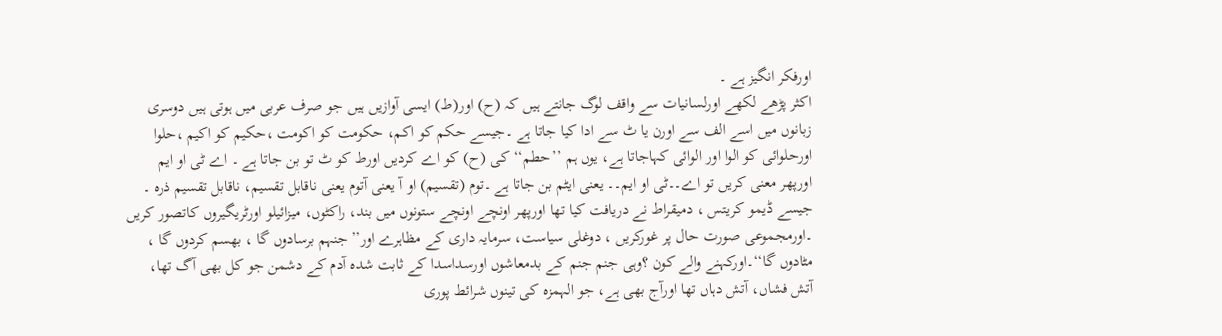اورفکر انگیز ہے ۔
اکثر پڑھے لکھے اورلسانیات سے واقف لوگ جانتے ہیں کہ (ح) اور(ط) ایسی آوازیں ہیں جو صرف عربی میں ہوتی ہیں دوسری زبانوں میں اسے الف سے اورن یا ٹ سے ادا کیا جاتا ہے ۔جیسے حکم کو اکم، حکومت کو اکومت ،حکیم کو اکیم ،حلوا اورحلوائی کو الوا اور الوائی کہاجاتا ہے، یوں ہم ’’حطم‘‘ کی (ح) کو اے کردیں اورط کو ٹ تو بن جاتا ہے ۔ اے ٹی او ایم اورپھر معنی کریں تو اے۔۔ٹی او ایم۔۔ یعنی ایٹم بن جاتا ہے ۔توم (تقسیم) او آ یعنی آتوم یعنی ناقابل تقسیم، ناقابل تقسیم ذرہ ۔ جیسے ڈیمو کریتس ، دمیقراط نے دریافت کیا تھا اورپھر اونچے اونچے ستونوں میں بند، راکٹوں، میزائیلو اورٹریگیروں کاتصور کریں ۔اورمجموعی صورت حال پر غورکریں ، دوغلی سیاست، سرمایہ داری کے مظاہرے اور’’جنہم برسادوں گا ، بھسم کردوں گا ، مٹادوں گا‘‘۔اورکہنے والے کون ؟وہی جنم جنم کے بدمعاشوں اورسداسدا کے ثابت شدہ آدم کے دشمن جو کل بھی آگ تھا، آتش فشاں، آتش دہاں تھا اورآج بھی ہے، جو الہمزہ کی تینوں شرائط پوری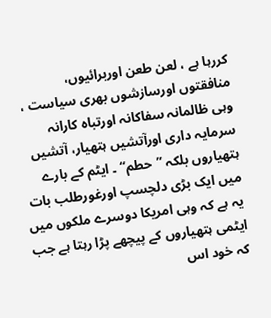کررہا ہے ، لعن طعن اوربرائیوں، منافقتوں اورسازشوں بھری سیاست ، وہی ظالمانہ سفاکانہ اورتباہ کارانہ سرمایہ داری اورآتشیں ہتھیار، آتشیں ہتھیاروں بلکہ ’’حطم‘‘ ۔ ایٹم کے بارے میں ایک بڑی دلچسپ اورغورطلب بات یہ ہے کہ وہی امریکا دوسرے ملکوں میں ایٹمی ہتھیاروں کے پیچھے پڑا رہتا ہے جب کہ خود اس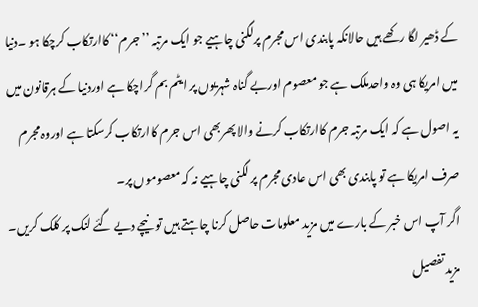کے ڈھیر لگا رکھے ہیں حالانکہ پابندی اس مجرم پرلگنی چاہیے جو ایک مرتبہ ’’جرم‘‘ کاارتکاب کرچکا ہو ۔دنیا میں امریکا ہی وہ واحدملک ہے جو معصوم اوربے گناہ شہریوں پر ایٹم بم گراچکا ہے اوردنیا کے ہرقانون میں یہ اصول ہے کہ ایک مرتبہ جرم کاارتکاب کرنے والا پھربھی اس جرم کاارتکاب کرسکتا ہے اوروہ مجرم صرف امریکا ہے تو پابندی بھی اس عادی مجرم پر لگنی چاہیے نہ کہ معصوموں پر۔
اگر آپ اس خبر کے بارے میں مزید معلومات حاصل کرنا چاہتے ہیں تو نیچے دیے گئے لنک پر کلک کریں۔
مزید تفصیل